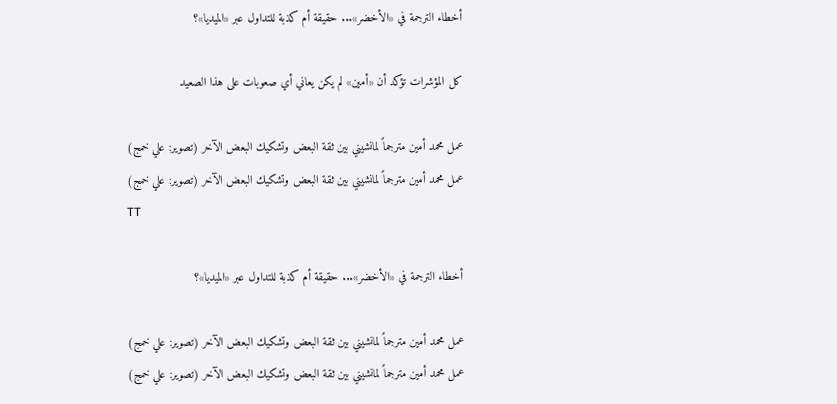أخطاء الترجمة في «الأخضر»... حقيقة أم كذبة للتداول عبر «الميديا»؟

كل المؤشرات تؤكد أن «أمين» لم يكن يعاني أي صعوبات على هذا الصعيد

عمل محمد أمين مترجماً لمانشيني بين ثقة البعض وتشكيك البعض الآخر (تصوير: علي خمج)
عمل محمد أمين مترجماً لمانشيني بين ثقة البعض وتشكيك البعض الآخر (تصوير: علي خمج)
TT

أخطاء الترجمة في «الأخضر»... حقيقة أم كذبة للتداول عبر «الميديا»؟

عمل محمد أمين مترجماً لمانشيني بين ثقة البعض وتشكيك البعض الآخر (تصوير: علي خمج)
عمل محمد أمين مترجماً لمانشيني بين ثقة البعض وتشكيك البعض الآخر (تصوير: علي خمج)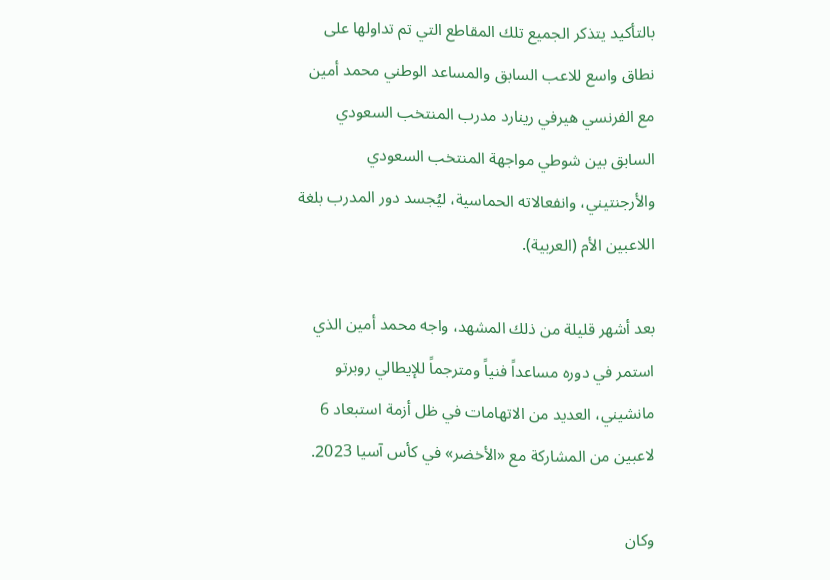بالتأكيد يتذكر الجميع تلك المقاطع التي تم تداولها على نطاق واسع للاعب السابق والمساعد الوطني محمد أمين مع الفرنسي هيرفي رينارد مدرب المنتخب السعودي السابق بين شوطي مواجهة المنتخب السعودي والأرجنتيني، وانفعالاته الحماسية، ليُجسد دور المدرب بلغة اللاعبين الأم (العربية).

بعد أشهر قليلة من ذلك المشهد، واجه محمد أمين الذي استمر في دوره مساعداً فنياً ومترجماً للإيطالي روبرتو مانشيني، العديد من الاتهامات في ظل أزمة استبعاد 6 لاعبين من المشاركة مع «الأخضر» في كأس آسيا 2023.

وكان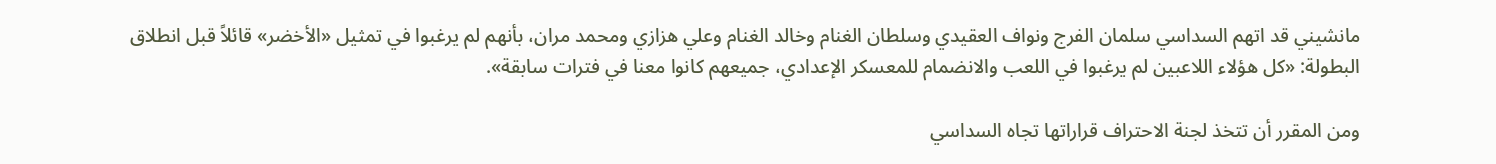مانشيني قد اتهم السداسي سلمان الفرج ونواف العقيدي وسلطان الغنام وخالد الغنام وعلي هزازي ومحمد مران، بأنهم لم يرغبوا في تمثيل «الأخضر» قائلاً قبل انطلاق البطولة: «كل هؤلاء اللاعبين لم يرغبوا في اللعب والانضمام للمعسكر الإعدادي، جميعهم كانوا معنا في فترات سابقة».

ومن المقرر أن تتخذ لجنة الاحتراف قراراتها تجاه السداسي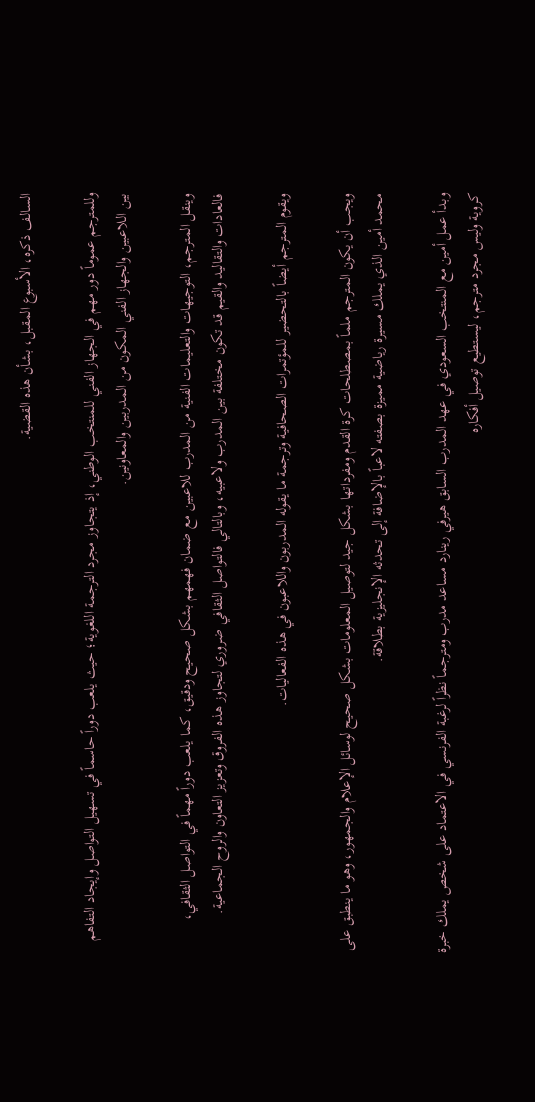السالف ذكره، الأسبوع المقبل، بشأن هذه القضية.

وللمترجم عموماً دور مهم في الجهاز الفني للمنتخب الوطني، إذ يتجاوز مجرد الترجمة اللغوية؛ حيث يلعب دوراً حاسماً في تسهيل التواصل وإيجاد التفاهم بين اللاعبين والجهاز الفني المكون من المدربين والمعاونين.

وينقل المترجم، التوجيهات والتعليمات الفنية من المدرب للاعبين مع ضمان فهمهم بشكل صحيح ودقيق، كما يلعب دوراً مهماً في التواصل الثقافي، فالعادات والتقاليد والقيم قد تكون مختلفة بين المدرب ولاعبيه، وبالتالي فالتواصل الثقافي ضروري لتجاوز هذه الفروق وتعزيز التعاون والروح الجماعية.

ويقوم المترجم أيضاً بالتحضير للمؤتمرات الصحافية وترجمة ما يقوله المدربون واللاعبون في هذه الفعاليات.

ويجب أن يكون المترجم ملماً بمصطلحات كرة القدم ومفرداتها بشكل جيد لتوصيل المعلومات بشكل صحيح لوسائل الإعلام والجمهور، وهو ما ينطبق على محمد أمين الذي يملك مسيرة رياضية مميزة بصفته لاعباً بالإضافة إلى تحدثه الإنجليزية بطلاقة.

وبدأ عمل أمين مع المنتخب السعودي في عهد المدرب السابق هيرفي رينارد مساعد مدرب ومترجماً نظراً لرغبة الفرنسي في الاعتماد على شخص يملك خبرة كروية وليس مجرد مترجم، ليستطيع توصيل أفكاره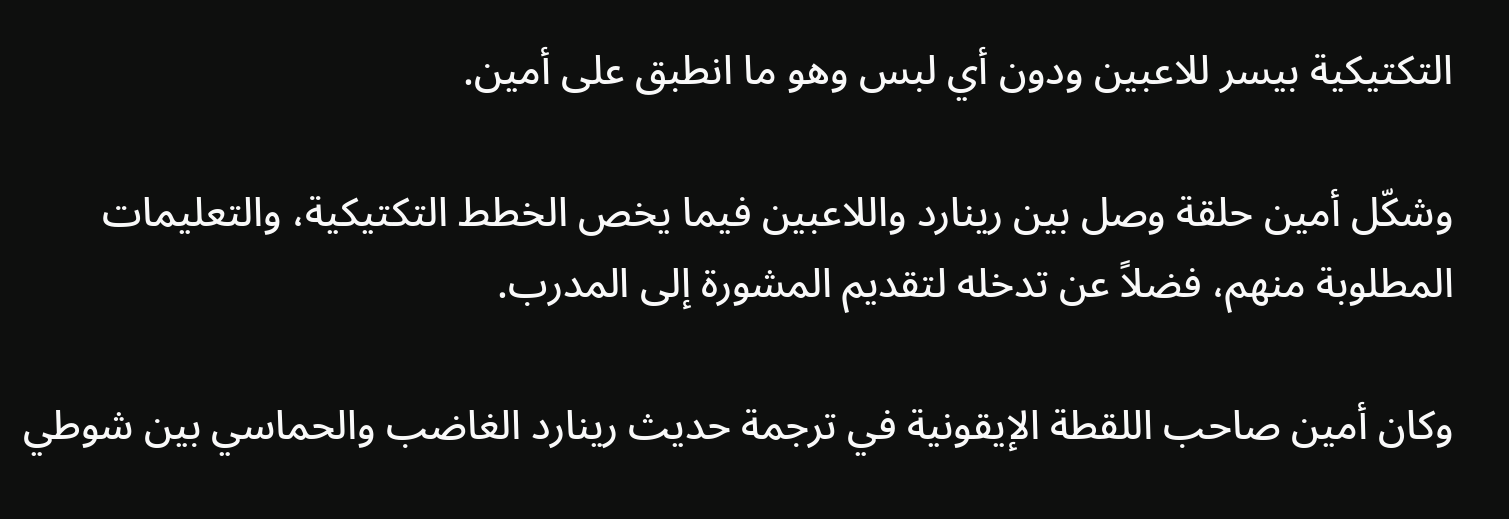التكتيكية بيسر للاعبين ودون أي لبس وهو ما انطبق على أمين.

وشكّل أمين حلقة وصل بين رينارد واللاعبين فيما يخص الخطط التكتيكية، والتعليمات المطلوبة منهم، فضلاً عن تدخله لتقديم المشورة إلى المدرب.

وكان أمين صاحب اللقطة الإيقونية في ترجمة حديث رينارد الغاضب والحماسي بين شوطي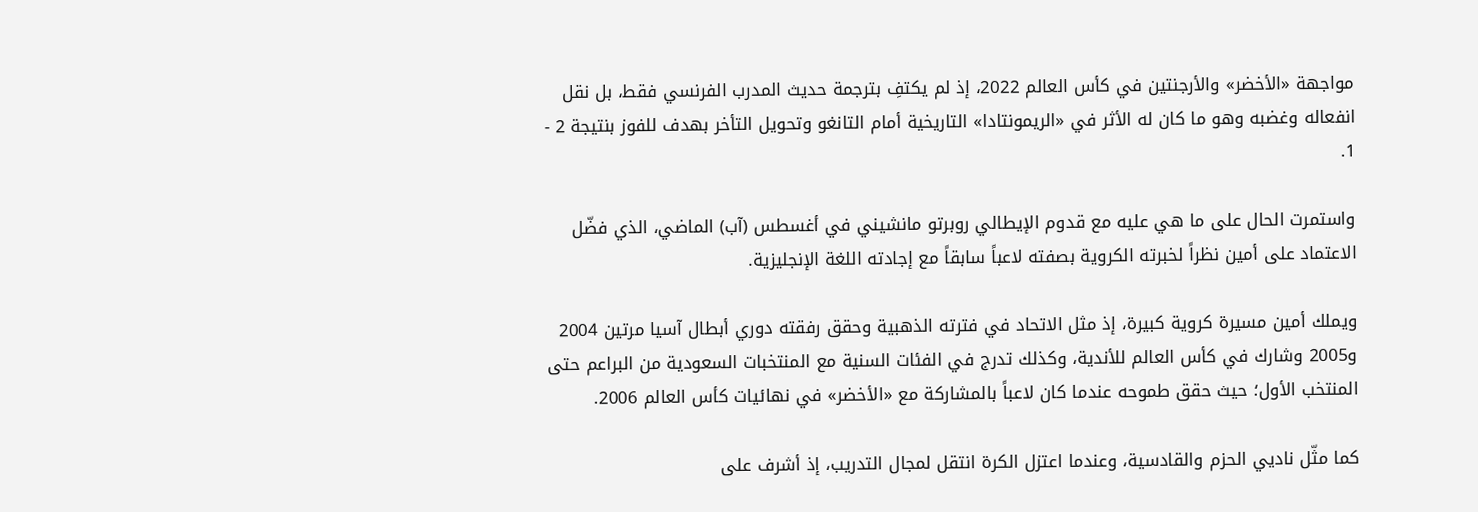مواجهة «الأخضر» والأرجنتين في كأس العالم 2022، إذ لم يكتفِ بترجمة حديث المدرب الفرنسي فقط، بل نقل انفعاله وغضبه وهو ما كان له الأثر في «الريمونتادا» التاريخية أمام التانغو وتحويل التأخر بهدف للفوز بنتيجة 2 - 1.

واستمرت الحال على ما هي عليه مع قدوم الإيطالي روبرتو مانشيني في أغسطس (آب) الماضي، الذي فضّل الاعتماد على أمين نظراً لخبرته الكروية بصفته لاعباً سابقاً مع إجادته اللغة الإنجليزية.

ويملك أمين مسيرة كروية كبيرة، إذ مثل الاتحاد في فترته الذهبية وحقق رفقته دوري أبطال آسيا مرتين 2004 و2005 وشارك في كأس العالم للأندية، وكذلك تدرج في الفئات السنية مع المنتخبات السعودية من البراعم حتى المنتخب الأول؛ حيث حقق طموحه عندما كان لاعباً بالمشاركة مع «الأخضر» في نهائيات كأس العالم 2006.

كما مثّل ناديي الحزم والقادسية، وعندما اعتزل الكرة انتقل لمجال التدريب، إذ أشرف على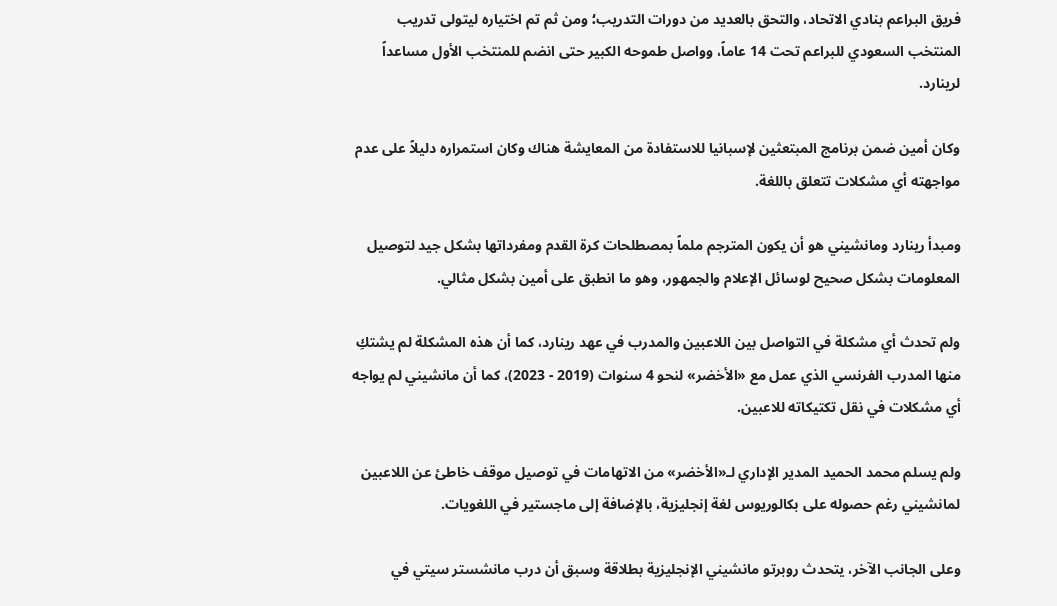فريق البراعم بنادي الاتحاد، والتحق بالعديد من دورات التدريب؛ ومن ثم تم اختياره ليتولى تدريب المنتخب السعودي للبراعم تحت 14 عاماً، وواصل طموحه الكبير حتى انضم للمنتخب الأول مساعداً لرينارد.

وكان أمين ضمن برنامج المبتعثين لإسبانيا للاستفادة من المعايشة هناك وكان استمراره دليلاً على عدم مواجهته أي مشكلات تتعلق باللغة.

ومبدأ رينارد ومانشيني هو أن يكون المترجم ملماً بمصطلحات كرة القدم ومفرداتها بشكل جيد لتوصيل المعلومات بشكل صحيح لوسائل الإعلام والجمهور، وهو ما انطبق على أمين بشكل مثالي.

ولم تحدث أي مشكلة في التواصل بين اللاعبين والمدرب في عهد رينارد، كما أن هذه المشكلة لم يشتكِ منها المدرب الفرنسي الذي عمل مع «الأخضر» لنحو 4 سنوات (2019 - 2023)، كما أن مانشيني لم يواجه أي مشكلات في نقل تكتيكاته للاعبين.

ولم يسلم محمد الحميد المدير الإداري لـ«الأخضر» من الاتهامات في توصيل موقف خاطئ عن اللاعبين لمانشيني رغم حصوله على بكالوريوس لغة إنجليزية، بالإضافة إلى ماجستير في اللغويات.

وعلى الجانب الآخر، يتحدث روبرتو مانشيني الإنجليزية بطلاقة وسبق أن درب مانشستر سيتي في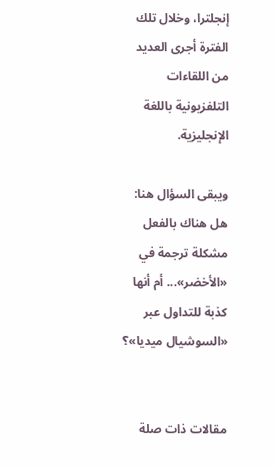إنجلترا، وخلال تلك الفترة أجرى العديد من اللقاءات التلفزيونية باللغة الإنجليزية.

ويبقى السؤال هنا: هل هناك بالفعل مشكلة ترجمة في «الأخضر»... أم أنها كذبة للتداول عبر «السوشيال ميديا»؟


مقالات ذات صلة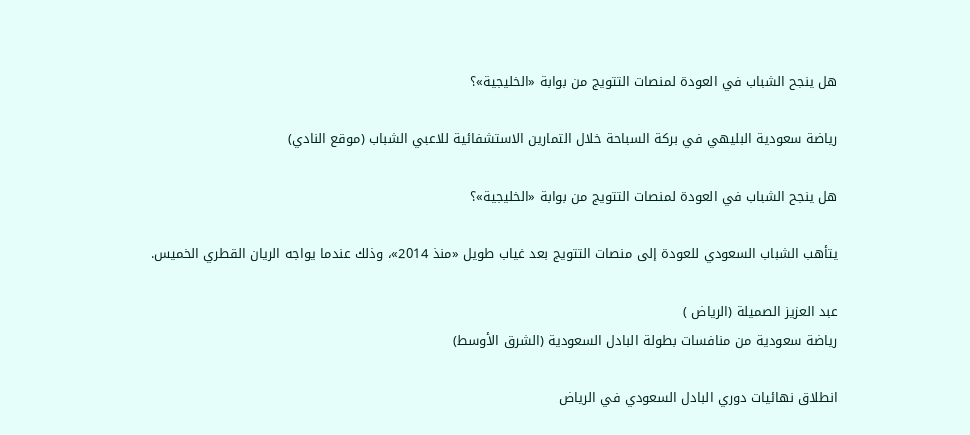هل ينجح الشباب في العودة لمنصات التتويج من بوابة «الخليجية»؟

رياضة سعودية البليهي في بركة السباحة خلال التمارين الاستشفائية للاعبي الشباب (موقع النادي)

هل ينجح الشباب في العودة لمنصات التتويج من بوابة «الخليجية»؟

يتأهب الشباب السعودي للعودة إلى منصات التتويج بعد غياب طويل «منذ 2014»، وذلك عندما يواجه الريان القطري الخميس.

عبد العزيز الصميلة (الرياض )
رياضة سعودية من منافسات بطولة البادل السعودية (الشرق الأوسط)

انطلاق نهائيات دوري البادل السعودي في الرياض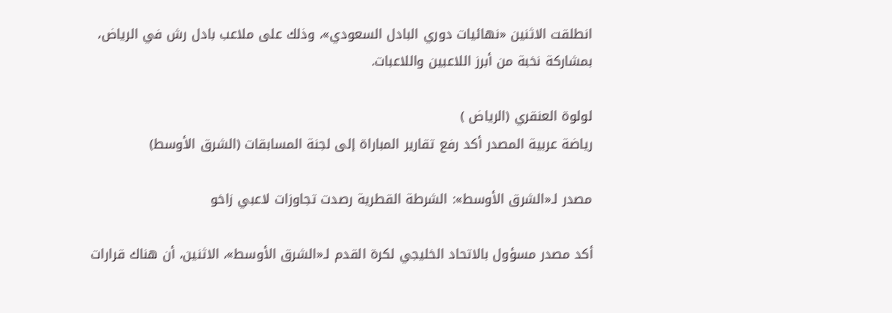انطلقت الاثنين «نهائيات دوري البادل السعودي»، وذلك على ملاعب بادل رش في الرياض، بمشاركة نخبة من أبرز اللاعبين واللاعبات.

لولوة العنقري (الرياض )
رياضة عربية المصدر أكد رفع تقارير المباراة إلى لجنة المسابقات (الشرق الأوسط)

مصدر لـ«الشرق الأوسط»: الشرطة القطرية رصدت تجاوزات لاعبي زاخو

أكد مصدر مسؤول بالاتحاد الخليجي لكرة القدم لـ«الشرق الأوسط»، الاثنين، أن هناك قرارات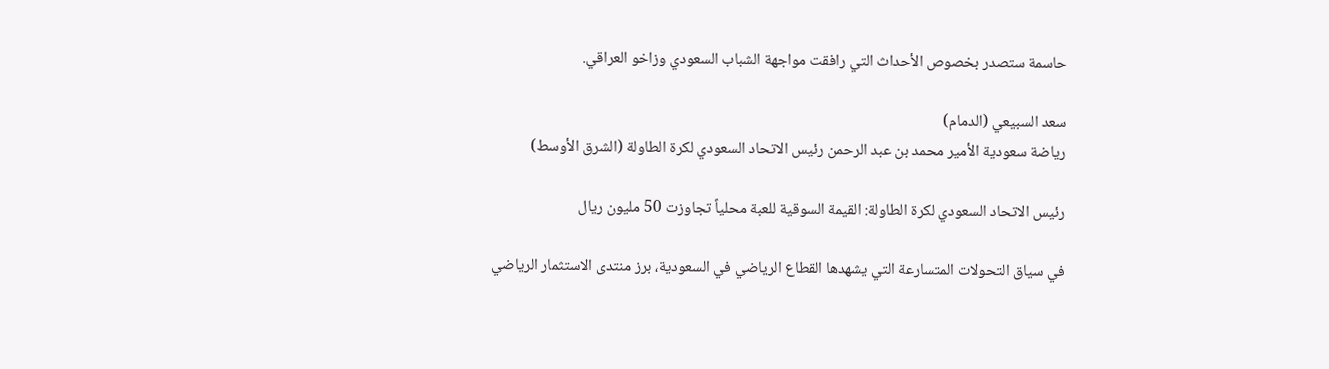حاسمة ستصدر بخصوص الأحداث التي رافقت مواجهة الشباب السعودي وزاخو العراقي.

سعد السبيعي (الدمام)
رياضة سعودية الأمير محمد بن عبد الرحمن رئيس الاتحاد السعودي لكرة الطاولة (الشرق الأوسط)

رئيس الاتحاد السعودي لكرة الطاولة: القيمة السوقية للعبة محلياً تجاوزت 50 مليون ريال

في سياق التحولات المتسارعة التي يشهدها القطاع الرياضي في السعودية، برز منتدى الاستثمار الرياضي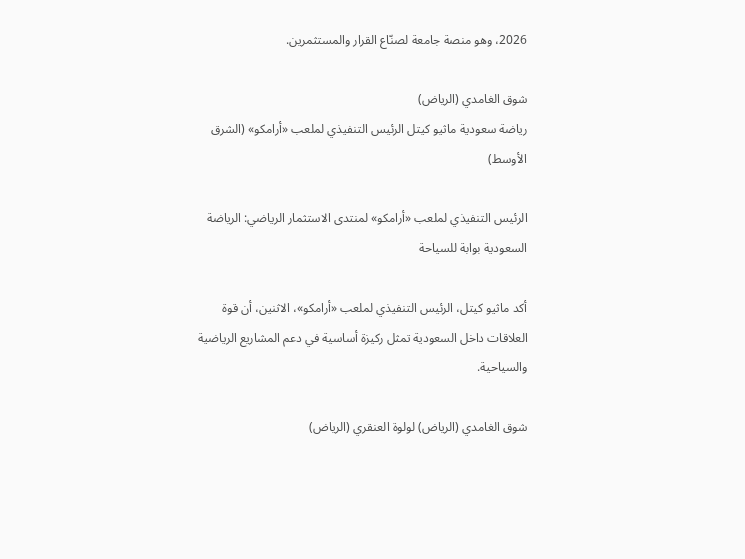2026، وهو منصة جامعة لصنّاع القرار والمستثمرين.

شوق الغامدي (الرياض)
رياضة سعودية ماثيو كيتل الرئيس التنفيذي لملعب «أرامكو» (الشرق الأوسط)

الرئيس التنفيذي لملعب «أرامكو» لمنتدى الاستثمار الرياضي: الرياضة السعودية بوابة للسياحة

أكد ماثيو كيتل، الرئيس التنفيذي لملعب «أرامكو»، الاثنين، أن قوة العلاقات داخل السعودية تمثل ركيزة أساسية في دعم المشاريع الرياضية والسياحية.

شوق الغامدي (الرياض) لولوة العنقري (الرياض)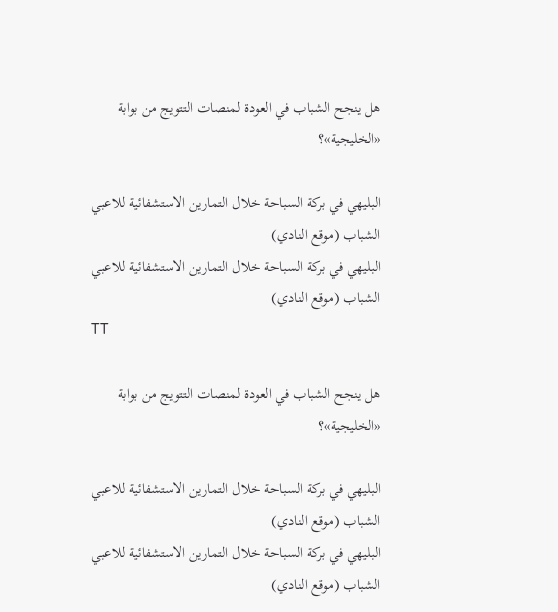هل ينجح الشباب في العودة لمنصات التتويج من بوابة «الخليجية»؟

البليهي في بركة السباحة خلال التمارين الاستشفائية للاعبي الشباب (موقع النادي)
البليهي في بركة السباحة خلال التمارين الاستشفائية للاعبي الشباب (موقع النادي)
TT

هل ينجح الشباب في العودة لمنصات التتويج من بوابة «الخليجية»؟

البليهي في بركة السباحة خلال التمارين الاستشفائية للاعبي الشباب (موقع النادي)
البليهي في بركة السباحة خلال التمارين الاستشفائية للاعبي الشباب (موقع النادي)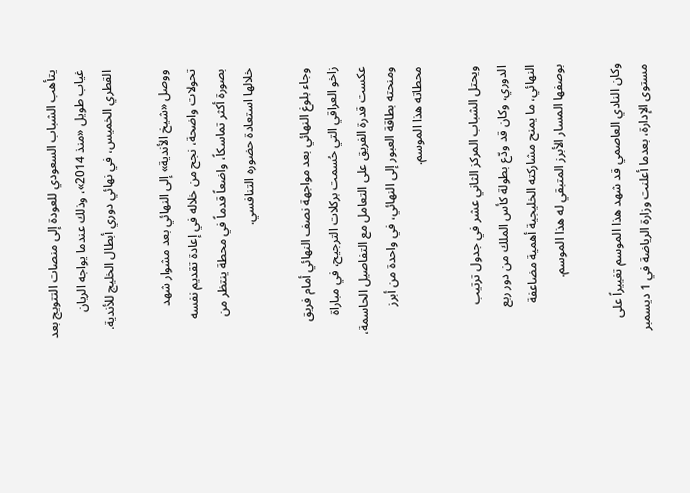يتأهب الشباب السعودي للعودة إلى منصات التتويج بعد غياب طويل «منذ 2014»، وذلك عندما يواجه الريان القطري الخميس، في نهائي دوري أبطال الخليج للأندية.

ووصل «شيخ الأندية» إلى النهائي بعد مشوار شهد تحولات واضحة، نجح من خلاله في إعادة تقديم نفسه بصورة أكثر تماسكاً، واضعاً قدماً في محطة ينتظر من خلالها استعادة حضوره التنافسي.

وجاء بلوغ النهائي بعد مواجهة نصف النهائي أمام فريق زاخو العراقي التي حُسمت بركلات الترجيح، في مباراة عكست قدرة الفريق على التعامل مع التفاصيل الحاسمة، ومنحته بطاقة العبور إلى النهائي، في واحدة من أبرز محطاته هذا الموسم.

ويحتل الشباب المركز الثاني عشر في جدول ترتيب الدوري، وكان قد ودّع بطولة كأس الملك من دور ربع النهائي، ما يمنح مشاركته الخليجية أهمية مضاعفة بوصفها المسار الأبرز المتبقي له هذا الموسم.

وكان النادي العاصمي قد شهد هذا الموسم تغييراً على مستوى الإدارة، بعدما أعلنت وزارة الرياضة في 1 ديسمبر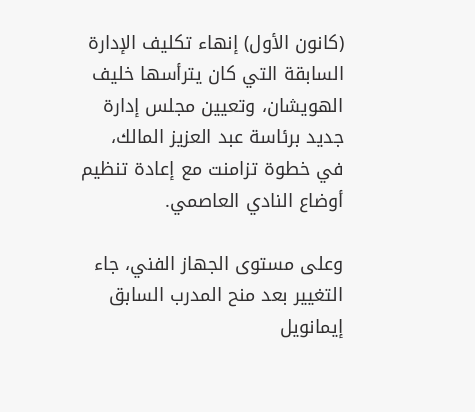(كانون الأول) إنهاء تكليف الإدارة السابقة التي كان يترأسها خليف الهويشان، وتعيين مجلس إدارة جديد برئاسة عبد العزيز المالك، في خطوة تزامنت مع إعادة تنظيم أوضاع النادي العاصمي.

وعلى مستوى الجهاز الفني، جاء التغيير بعد منح المدرب السابق إيمانويل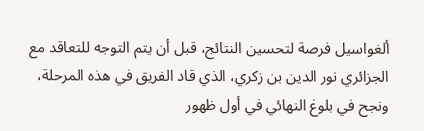ألغواسيل فرصة لتحسين النتائج، قبل أن يتم التوجه للتعاقد مع الجزائري نور الدين بن زكري، الذي قاد الفريق في هذه المرحلة، ونجح في بلوغ النهائي في أول ظهور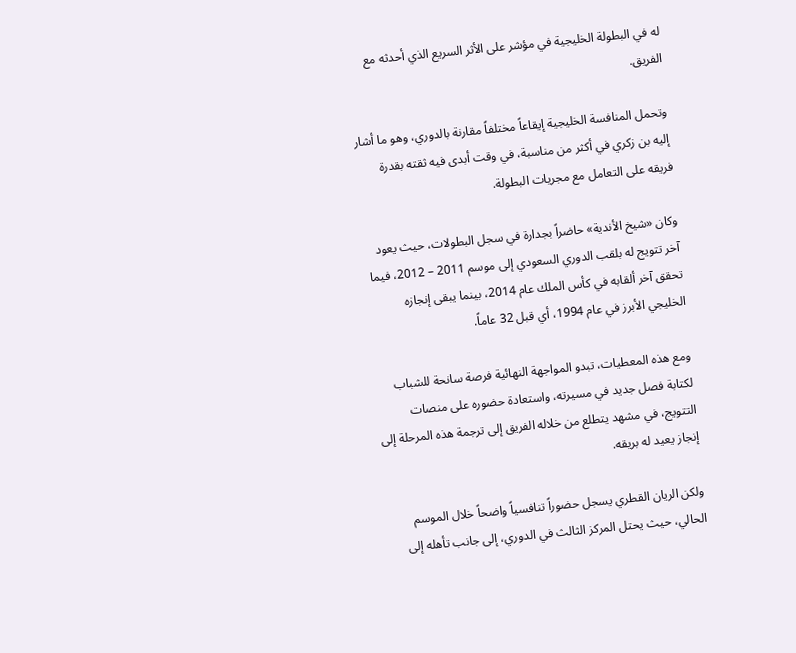له في البطولة الخليجية في مؤشر على الأثر السريع الذي أحدثه مع الفريق.

وتحمل المنافسة الخليجية إيقاعاً مختلفاً مقارنة بالدوري، وهو ما أشار إليه بن زكري في أكثر من مناسبة، في وقت أبدى فيه ثقته بقدرة فريقه على التعامل مع مجريات البطولة.

وكان «شيخ الأندية» حاضراً بجدارة في سجل البطولات، حيث يعود آخر تتويج له بلقب الدوري السعودي إلى موسم 2011 – 2012، فيما تحقق آخر ألقابه في كأس الملك عام 2014، بينما يبقى إنجازه الخليجي الأبرز في عام 1994، أي قبل 32 عاماً.

ومع هذه المعطيات، تبدو المواجهة النهائية فرصة سانحة للشباب لكتابة فصل جديد في مسيرته، واستعادة حضوره على منصات التتويج، في مشهد يتطلع من خلاله الفريق إلى ترجمة هذه المرحلة إلى إنجاز يعيد له بريقه.

ولكن الريان القطري يسجل حضوراً تنافسياً واضحاً خلال الموسم الحالي، حيث يحتل المركز الثالث في الدوري، إلى جانب تأهله إلى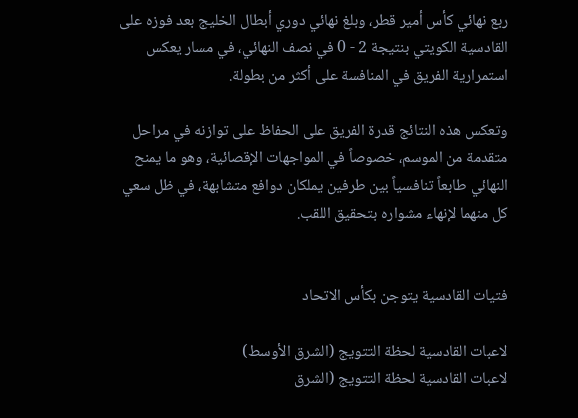ربع نهائي كأس أمير قطر، وبلغ نهائي دوري أبطال الخليج بعد فوزه على القادسية الكويتي بنتيجة 2 - 0 في نصف النهائي، في مسار يعكس استمرارية الفريق في المنافسة على أكثر من بطولة.

وتعكس هذه النتائج قدرة الفريق على الحفاظ على توازنه في مراحل متقدمة من الموسم، خصوصاً في المواجهات الإقصائية، وهو ما يمنح النهائي طابعاً تنافسياً بين طرفين يملكان دوافع متشابهة، في ظل سعي كل منهما لإنهاء مشواره بتحقيق اللقب.


فتيات القادسية يتوجن بكأس الاتحاد

لاعبات القادسية لحظة التتويج (الشرق الأوسط)
لاعبات القادسية لحظة التتويج (الشرق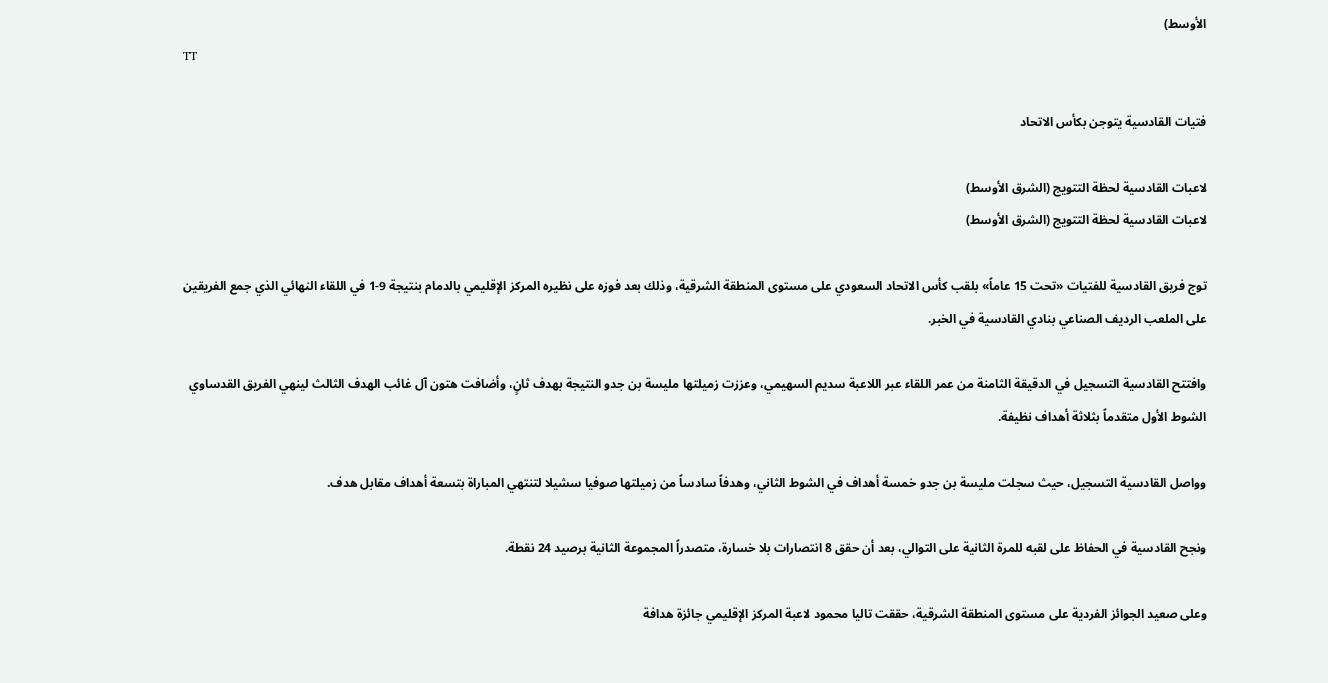الأوسط)
TT

فتيات القادسية يتوجن بكأس الاتحاد

لاعبات القادسية لحظة التتويج (الشرق الأوسط)
لاعبات القادسية لحظة التتويج (الشرق الأوسط)

توج فريق القادسية للفتيات «تحت 15 عاماً» بلقب كأس الاتحاد السعودي على مستوى المنطقة الشرقية، وذلك بعد فوزه على نظيره المركز الإقليمي بالدمام بنتيجة 9-1 في اللقاء النهائي الذي جمع الفريقين على الملعب الرديف الصناعي بنادي القادسية في الخبر.

وافتتح القادسية التسجيل في الدقيقة الثامنة من عمر اللقاء عبر اللاعبة سديم السهيمي، وعززت زميلتها مليسة بن جدو النتيجة بهدف ثانٍ، وأضافت هتون آل غائب الهدف الثالث لينهي الفريق القدساوي الشوط الأول متقدماً بثلاثة أهداف نظيفة.

وواصل القادسية التسجيل، حيث سجلت مليسة بن جدو خمسة أهداف في الشوط الثاني، وهدفاً سادساً من زميلتها صوفيا سشيلا لتنتهي المباراة بتسعة أهداف مقابل هدف.

ونجح القادسية في الحفاظ على لقبه للمرة الثانية على التوالي، بعد أن حقق 8 انتصارات بلا خسارة، متصدراً المجموعة الثانية برصيد 24 نقطة.

وعلى صعيد الجوائز الفردية على مستوى المنطقة الشرقية، حققت تاليا محمود لاعبة المركز الإقليمي جائزة هدافة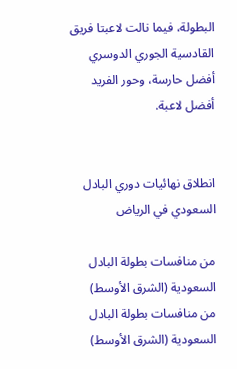البطولة، فيما نالت لاعبتا فريق القادسية الجوري الدوسري أفضل حارسة، وحور الفريد أفضل لاعبة.


انطلاق نهائيات دوري البادل السعودي في الرياض

من منافسات بطولة البادل السعودية (الشرق الأوسط)
من منافسات بطولة البادل السعودية (الشرق الأوسط)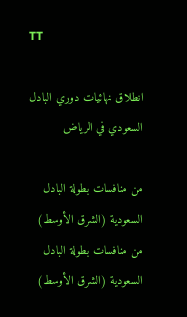TT

انطلاق نهائيات دوري البادل السعودي في الرياض

من منافسات بطولة البادل السعودية (الشرق الأوسط)
من منافسات بطولة البادل السعودية (الشرق الأوسط)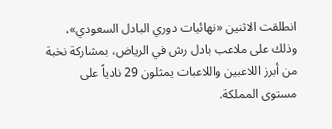انطلقت الاثنين «نهائيات دوري البادل السعودي»، وذلك على ملاعب بادل رش في الرياض، بمشاركة نخبة من أبرز اللاعبين واللاعبات يمثلون 29 نادياً على مستوى المملكة.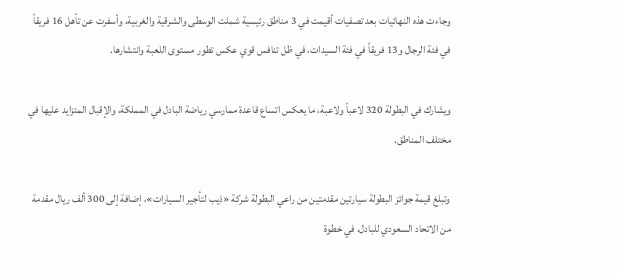وجاءت هذه النهائيات بعد تصفيات أقيمت في 3 مناطق رئيسية شملت الوسطى والشرقية والغربية، وأسفرت عن تأهل 16 فريقاً في فئة الرجال و13 فريقاً في فئة السيدات، في ظل تنافس قوي عكس تطور مستوى اللعبة وانتشارها.

ويشارك في البطولة 320 لاعباً ولاعبة، ما يعكس اتساع قاعدة ممارسي رياضة البادل في المملكة، والإقبال المتزايد عليها في مختلف المناطق.

وتبلغ قيمة جوائز البطولة سيارتين مقدمتين من راعي البطولة شركة «ذيب لتأجير السيارات»، إضافة إلى 300 ألف ريال مقدمة من الاتحاد السعودي للبادل، في خطوة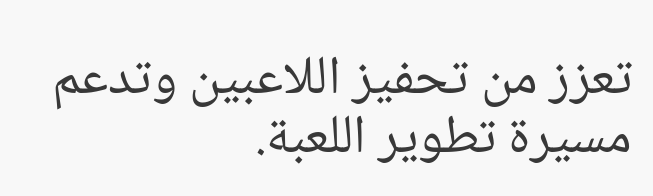تعزز من تحفيز اللاعبين وتدعم مسيرة تطوير اللعبة.